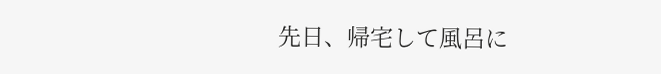先日、帰宅して風呂に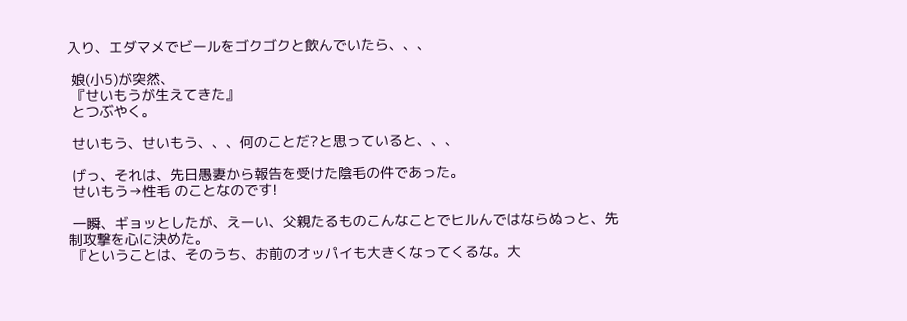入り、エダマメでビールをゴクゴクと飲んでいたら、、、

 娘(小5)が突然、
 『せいもうが生えてきた』
 とつぶやく。

 せいもう、せいもう、、、何のことだ?と思っていると、、、

 げっ、それは、先日愚妻から報告を受けた陰毛の件であった。
 せいもう→性毛 のことなのです!

 一瞬、ギョッとしたが、えーい、父親たるものこんなことでヒルんではならぬっと、先制攻撃を心に決めた。
 『ということは、そのうち、お前のオッパイも大きくなってくるな。大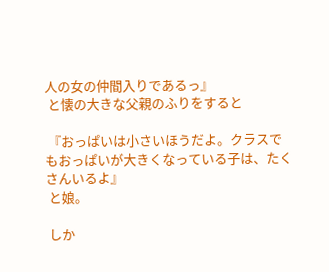人の女の仲間入りであるっ』
 と懐の大きな父親のふりをすると

 『おっぱいは小さいほうだよ。クラスでもおっぱいが大きくなっている子は、たくさんいるよ』
 と娘。

 しか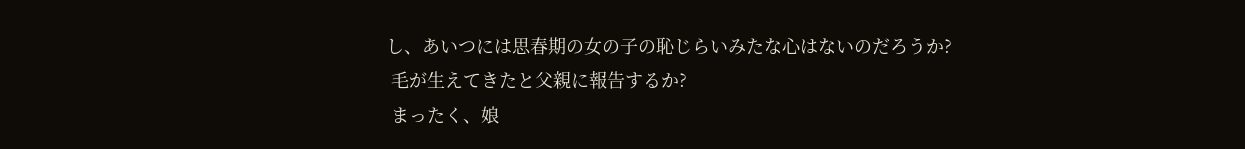し、あいつには思春期の女の子の恥じらいみたな心はないのだろうか?
 毛が生えてきたと父親に報告するか?
 まったく、娘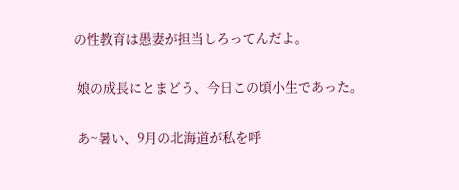の性教育は愚妻が担当しろってんだよ。

 娘の成長にとまどう、今日この頃小生であった。

 あ~暑い、9月の北海道が私を呼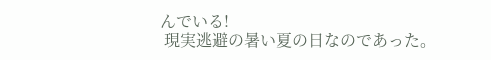んでいる!
 現実逃避の暑い夏の日なのであった。